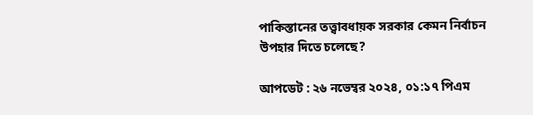পাকিস্তানের তত্ত্বাবধায়ক সরকার কেমন নির্বাচন উপহার দিতে চলেছে?

আপডেট : ২৬ নভেম্বর ২০২৪, ০১:১৭ পিএম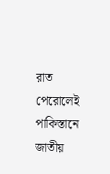রাত পেরোলেই পাকিস্তানে জাতীয়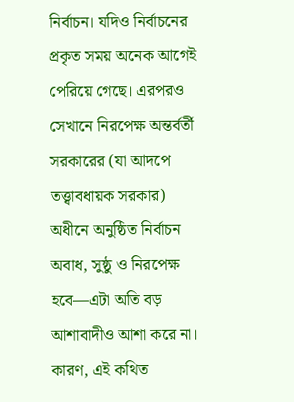নির্বাচন। যদিও নির্বাচনের প্রকৃত সময় অনেক আগেই পেরিয়ে গেছে। এরপরও সেখানে নিরপেক্ষ অন্তর্বর্তী সরকারের (যা আদপে তত্ত্বাবধায়ক সরকার) অধীনে অনুষ্ঠিত নির্বাচন অবাধ, সুষ্ঠু ও নিরপেক্ষ হবে—এটা অতি বড় আশাবাদীও আশা করে না। কারণ, এই কথিত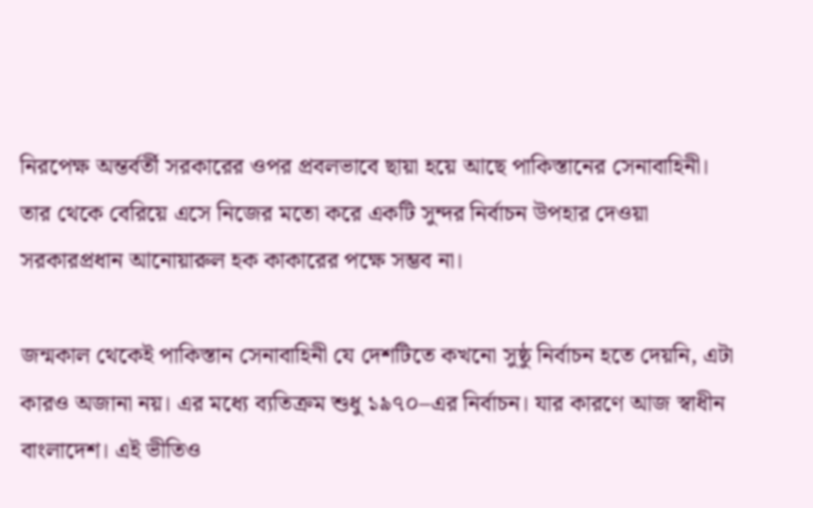নিরপেক্ষ অন্তর্বর্তী সরকারের ওপর প্রবলভাবে ছায়া হয়ে আছে পাকিস্তানের সেনাবাহিনী। তার থেকে বেরিয়ে এসে নিজের মতো করে একটি সুন্দর নির্বাচন উপহার দেওয়া সরকারপ্রধান আনোয়ারুল হক কাকারের পক্ষে সম্ভব না।

জন্মকাল থেকেই পাকিস্তান সেনাবাহিনী যে দেশটিতে কখনো সুষ্ঠু নির্বাচন হতে দেয়নি, এটা কারও অজানা নয়। এর মধ্যে ব্যতিক্রম শুধু ১৯৭০–এর নির্বাচন। যার কারণে আজ স্বাধীন বাংলাদেশ। এই ভীতিও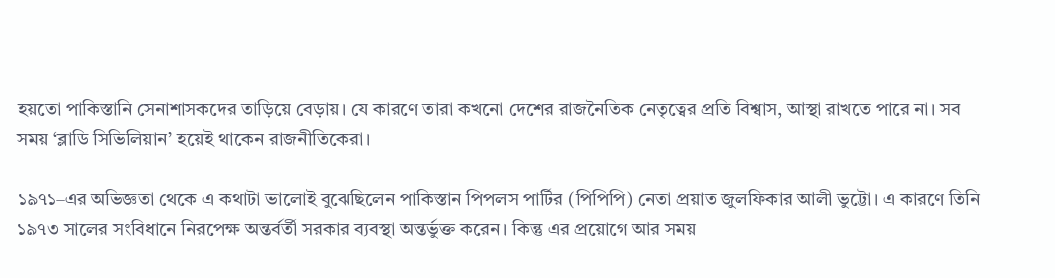হয়তো পাকিস্তানি সেনাশাসকদের তাড়িয়ে বেড়ায়। যে কারণে তারা কখনো দেশের রাজনৈতিক নেতৃত্বের প্রতি বিশ্বাস, আস্থা রাখতে পারে না। সব সময় ‘ব্লাডি সিভিলিয়ান’ হয়েই থাকেন রাজনীতিকেরা।

১৯৭১–এর অভিজ্ঞতা থেকে এ কথাটা ভালোই বুঝেছিলেন পাকিস্তান পিপলস পার্টির (পিপিপি) নেতা প্রয়াত জুলফিকার আলী ভুট্টো। এ কারণে তিনি ১৯৭৩ সালের সংবিধানে নিরপেক্ষ অন্তর্বর্তী সরকার ব্যবস্থা অন্তর্ভুক্ত করেন। কিন্তু এর প্রয়োগে আর সময়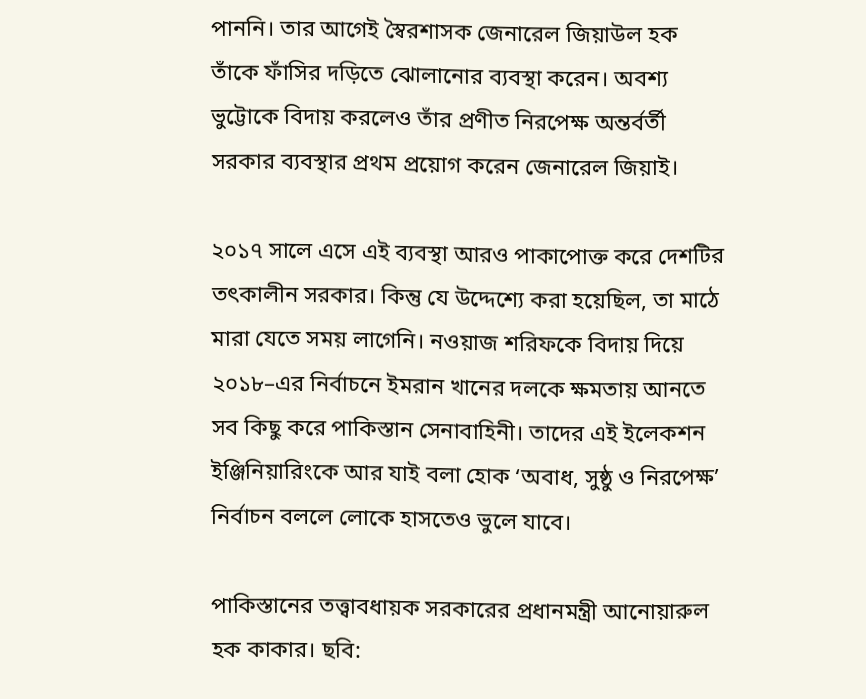পাননি। তার আগেই স্বৈরশাসক জেনারেল জিয়াউল হক তাঁকে ফাঁসির দড়িতে ঝোলানোর ব্যবস্থা করেন। অবশ্য ভুট্টোকে বিদায় করলেও তাঁর প্রণীত নিরপেক্ষ অন্তর্বর্তী সরকার ব্যবস্থার প্রথম প্রয়োগ করেন জেনারেল জিয়াই।

২০১৭ সালে এসে এই ব্যবস্থা আরও পাকাপোক্ত করে দেশটির তৎকালীন সরকার। কিন্তু যে উদ্দেশ্যে করা হয়েছিল, তা মাঠে মারা যেতে সময় লাগেনি। নওয়াজ শরিফকে বিদায় দিয়ে ২০১৮–এর নির্বাচনে ইমরান খানের দলকে ক্ষমতায় আনতে সব কিছু করে পাকিস্তান সেনাবাহিনী। তাদের এই ইলেকশন ইঞ্জিনিয়ারিংকে আর যাই বলা হোক ‘অবাধ, সুষ্ঠু ও নিরপেক্ষ’ নির্বাচন বললে লোকে হাসতেও ভুলে যাবে।

পাকিস্তানের তত্ত্বাবধায়ক সরকারের প্রধানমন্ত্রী আনোয়ারুল হক কাকার। ছবি: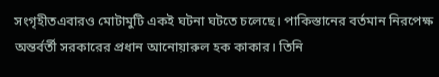সংগৃহীতএবারও মোটামুটি একই ঘটনা ঘটতে চলেছে। পাকিস্তানের বর্তমান নিরপেক্ষ অন্তর্বর্তী সরকারের প্রধান আনোয়ারুল হক কাকার। তিনি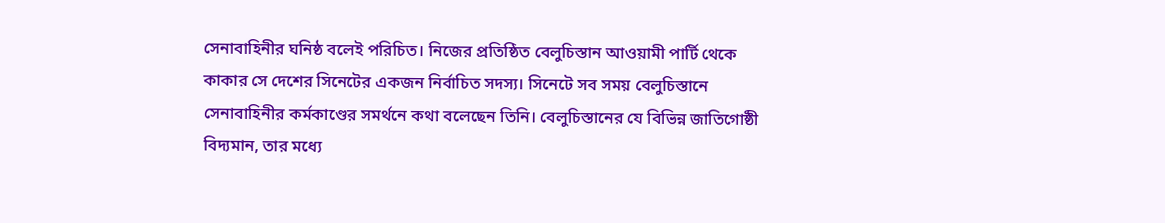সেনাবাহিনীর ঘনিষ্ঠ বলেই পরিচিত। নিজের প্রতিষ্ঠিত বেলুচিস্তান আওয়ামী পার্টি থেকে কাকার সে দেশের সিনেটের একজন নির্বাচিত সদস্য। সিনেটে সব সময় বেলুচিস্তানে সেনাবাহিনীর কর্মকাণ্ডের সমর্থনে কথা বলেছেন তিনি। বেলুচিস্তানের যে বিভিন্ন জাতিগোষ্ঠী বিদ্যমান, তার মধ্যে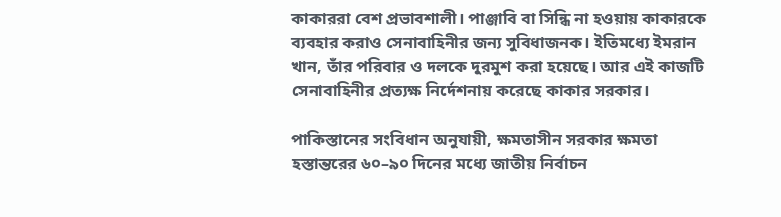কাকাররা বেশ প্রভাবশালী। পাঞ্জাবি বা সিন্ধি না হওয়ায় কাকারকে ব্যবহার করাও সেনাবাহিনীর জন্য সুবিধাজনক। ইতিমধ্যে ইমরান খান, তাঁর পরিবার ও দলকে দুরমুশ করা হয়েছে। আর এই কাজটি সেনাবাহিনীর প্রত্যক্ষ নির্দেশনায় করেছে কাকার সরকার।

পাকিস্তানের সংবিধান অনুযায়ী, ক্ষমতাসীন সরকার ক্ষমতা হস্তান্তরের ৬০–৯০ দিনের মধ্যে জাতীয় নির্বাচন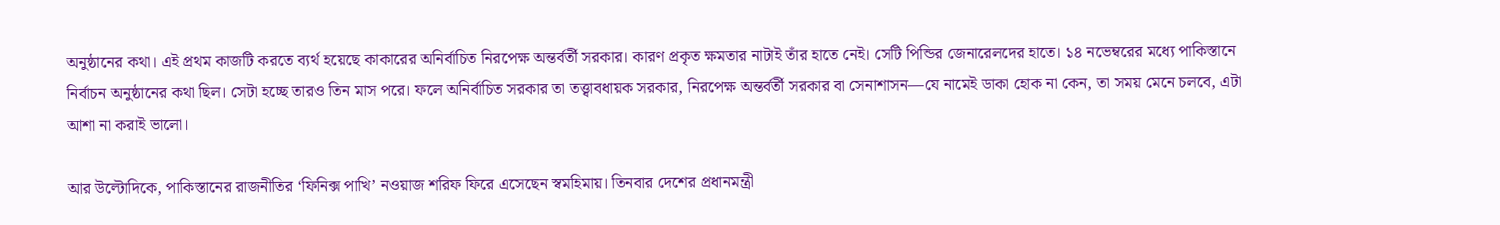অনুষ্ঠানের কথা। এই প্রথম কাজটি করতে ব্যর্থ হয়েছে কাকারের অনির্বাচিত নিরপেক্ষ অন্তর্বর্তী সরকার। কারণ প্রকৃত ক্ষমতার নাটাই তাঁর হাতে নেই। সেটি পিন্ডির জেনারেলদের হাতে। ১৪ নভেম্বরের মধ্যে পাকিস্তানে নির্বাচন অনুষ্ঠানের কথা ছিল। সেটা হচ্ছে তারও তিন মাস পরে। ফলে অনির্বাচিত সরকার তা তত্ত্বাবধায়ক সরকার, নিরপেক্ষ অন্তর্বর্তী সরকার বা সেনাশাসন—যে নামেই ডাকা হোক না কেন, তা সময় মেনে চলবে, এটা আশা না করাই ভালো।

আর উল্টোদিকে, পাকিস্তানের রাজনীতির ‘ফিনিক্স পাখি’ নওয়াজ শরিফ ফিরে এসেছেন স্বমহিমায়। তিনবার দেশের প্রধানমন্ত্রী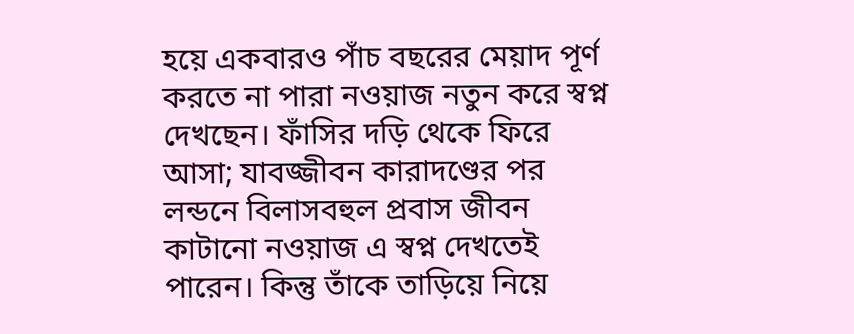হয়ে একবারও পাঁচ বছরের মেয়াদ পূর্ণ করতে না পারা নওয়াজ নতুন করে স্বপ্ন দেখছেন। ফাঁসির দড়ি থেকে ফিরে আসা; যাবজ্জীবন কারাদণ্ডের পর লন্ডনে বিলাসবহুল প্রবাস জীবন কাটানো নওয়াজ এ স্বপ্ন দেখতেই পারেন। কিন্তু তাঁকে তাড়িয়ে নিয়ে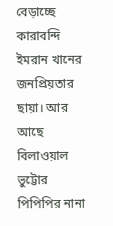বেড়াচ্ছে কারাবন্দি ইমরান খানের জনপ্রিয়তার ছায়া। আর আছে বিলাওয়াল ভুট্টোর পিপিপির নানা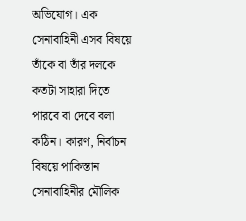অভিযোগ। এক সেনাবাহিনী এসব বিষয়ে তাঁকে বা তাঁর দলকে কতটা সাহারা দিতে পারবে বা দেবে বলা কঠিন। কারণ, নির্বাচন বিষয়ে পাকিস্তান সেনাবাহিনীর মৌলিক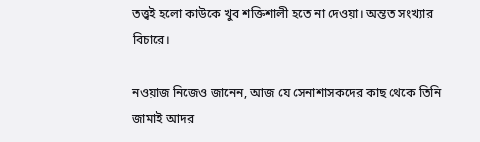তত্ত্বই হলো কাউকে খুব শক্তিশালী হতে না দেওয়া। অন্তত সংখ্যার বিচারে।

নওয়াজ নিজেও জানেন, আজ যে সেনাশাসকদের কাছ থেকে তিনি জামাই আদর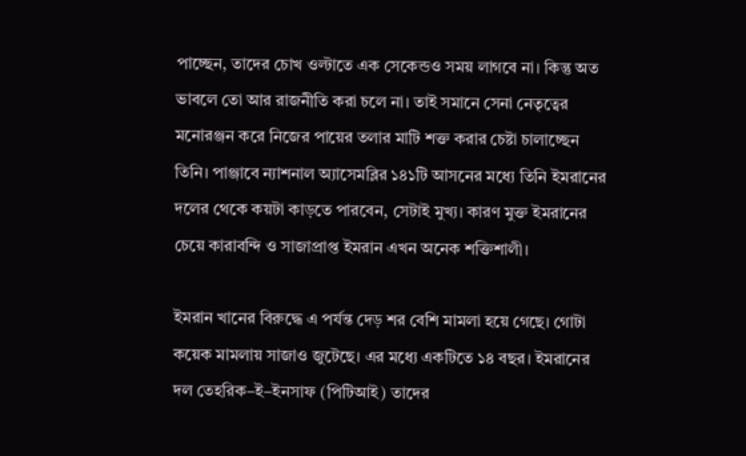পাচ্ছেন, তাদের চোখ ওল্টাতে এক সেকেন্ডও সময় লাগবে না। কিন্তু অত ভাবলে তো আর রাজনীতি করা চলে না। তাই সমানে সেনা নেতৃত্বের মনোরঞ্জন করে নিজের পায়ের তলার মাটি শক্ত করার চেষ্টা চালাচ্ছেন তিনি। পাঞ্জাবে ন্যাশনাল অ্যাসেমব্লির ১৪১টি আসনের মধ্যে তিনি ইমরানের দলের থেকে কয়টা কাড়তে পারবেন, সেটাই মুখ্য। কারণ মুক্ত ইমরানের চেয়ে কারাবন্দি ও সাজাপ্রাপ্ত ইমরান এখন অনেক শক্তিশালী।

ইমরান খানের বিরুদ্ধে এ পর্যন্ত দেড় শর বেশি মামলা হয়ে গেছে। গোটা কয়েক মামলায় সাজাও জুটেছে। এর মধ্যে একটিতে ১৪ বছর। ইমরানের দল তেহরিক–ই–ইনসাফ (পিটিআই) তাদের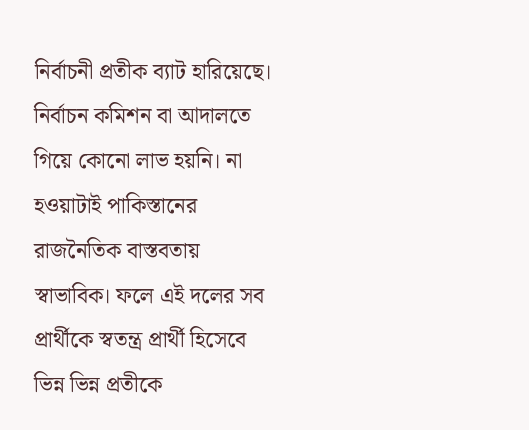নির্বাচনী প্রতীক ব্যাট হারিয়েছে। নির্বাচন কমিশন বা আদালতে গিয়ে কোনো লাভ হয়নি। না হওয়াটাই পাকিস্তানের রাজনৈতিক বাস্তবতায় স্বাভাবিক। ফলে এই দলের সব প্রার্থীকে স্বতন্ত্র প্রার্থী হিসেবে ভিন্ন ভিন্ন প্রতীকে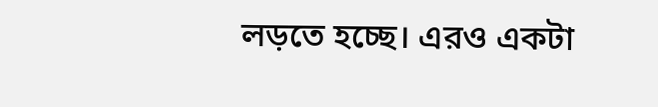লড়তে হচ্ছে। এরও একটা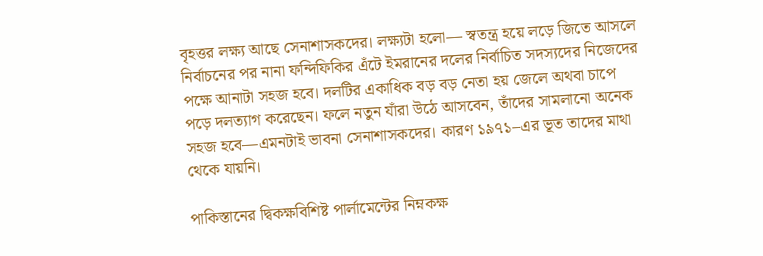বৃহত্তর লক্ষ্য আছে সেনাশাসকদের। লক্ষ্যটা হলো— স্বতন্ত্র হয়ে লড়ে জিতে আসলে নির্বাচনের পর নানা ফন্দিফিকির এঁটে ইমরানের দলের নির্বাচিত সদস্যদের নিজেদের পক্ষে আনাটা সহজ হবে। দলটির একাধিক বড় বড় নেতা হয় জেলে অথবা চাপে পড়ে দলত্যাগ করেছেন। ফলে নতুন যাঁরা উঠে আসবেন, তাঁদের সামলানো অনেক সহজ হবে—এমনটাই ভাবনা সেনাশাসকদের। কারণ ১৯৭১–এর ভূত তাদের মাথা থেকে যায়নি।

পাকিস্তানের দ্বিকক্ষবিশিষ্ট পার্লামেন্টের নিম্নকক্ষ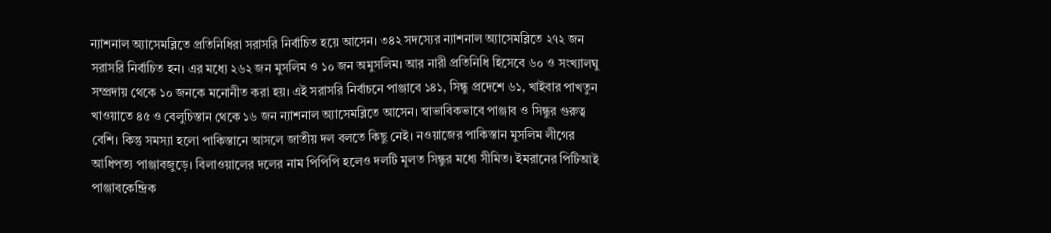ন্যাশনাল অ্যাসেমব্লিতে প্রতিনিধিরা সরাসরি নির্বাচিত হয়ে আসেন। ৩৪২ সদস্যের ন্যাশনাল অ্যাসেমব্লিতে ২৭২ জন সরাসরি নির্বাচিত হন। এর মধ্যে ২৬২ জন মুসলিম ও ১০ জন অমুসলিম। আর নারী প্রতিনিধি হিসেবে ৬০ ও সংখ্যালঘু সম্প্রদায় থেকে ১০ জনকে মনোনীত করা হয়। এই সরাসরি নির্বাচনে পাঞ্জাবে ১৪১, সিন্ধু প্রদেশে ৬১, খাইবার পাখতুন খাওয়াতে ৪৫ ও বেলুচিস্তান থেকে ১৬ জন ন্যাশনাল অ্যাসেমব্লিতে আসেন। স্বাভাবিকভাবে পাঞ্জাব ও সিন্ধুর গুরুত্ব বেশি। কিন্তু সমস্যা হলো পাকিস্তানে আসলে জাতীয় দল বলতে কিছু নেই। নওয়াজের পাকিস্তান মুসলিম লীগের আধিপত্য পাঞ্জাবজুড়ে। বিলাওয়ালের দলের নাম পিপিপি হলেও দলটি মূলত সিন্ধুর মধ্যে সীমিত। ইমরানের পিটিআই পাঞ্জাবকেন্দ্রিক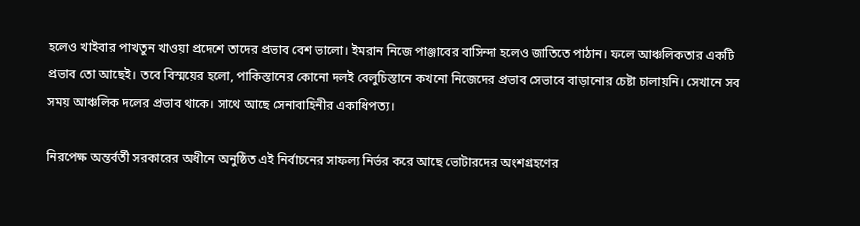হলেও খাইবার পাখতুন খাওয়া প্রদেশে তাদের প্রভাব বেশ ভালো। ইমরান নিজে পাঞ্জাবের বাসিন্দা হলেও জাতিতে পাঠান। ফলে আঞ্চলিকতার একটি প্রভাব তো আছেই। তবে বিস্ময়ের হলো, পাকিস্তানের কোনো দলই বেলুচিস্তানে কখনো নিজেদের প্রভাব সেভাবে বাড়ানোর চেষ্টা চালায়নি। সেখানে সব সময় আঞ্চলিক দলের প্রভাব থাকে। সাথে আছে সেনাবাহিনীর একাধিপত্য।

নিরপেক্ষ অন্তর্বর্তী সরকারের অধীনে অনুষ্ঠিত এই নির্বাচনের সাফল্য নির্ভর করে আছে ভোটারদের অংশগ্রহণের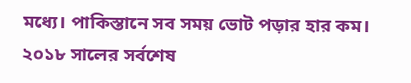মধ্যে। পাকিস্তানে সব সময় ভোট পড়ার হার কম। ২০১৮ সালের সর্বশেষ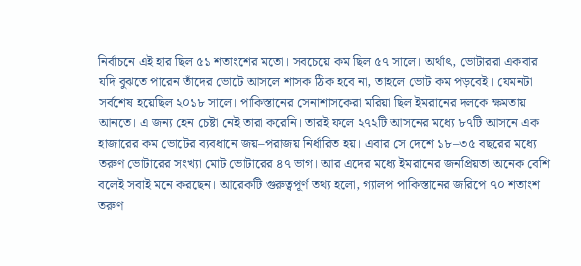নির্বাচনে এই হার ছিল ৫১ শতাংশের মতো। সবচেয়ে কম ছিল ৫৭ সালে। অর্থাৎ, ভোটাররা একবার যদি বুঝতে পারেন তাঁদের ভোটে আসলে শাসক ঠিক হবে না, তাহলে ভোট কম পড়বেই। যেমনটা সর্বশেষ হয়েছিল ২০১৮ সালে। পাকিস্তানের সেনাশাসকেরা মরিয়া ছিল ইমরানের দলকে ক্ষমতায় আনতে। এ জন্য হেন চেষ্টা নেই তারা করেনি। তারই ফলে ২৭২টি আসনের মধ্যে ৮৭টি আসনে এক হাজারের কম ভোটের ব্যবধানে জয়–পরাজয় নির্ধারিত হয়। এবার সে দেশে ১৮–৩৫ বছরের মধ্যে তরুণ ভোটারের সংখ্যা মোট ভোটারের ৪৭ ভাগ। আর এদের মধ্যে ইমরানের জনপ্রিয়তা অনেক বেশি বলেই সবাই মনে করছেন। আরেকটি গুরুত্বপূর্ণ তথ্য হলো, গ্যালপ পাকিস্তানের জরিপে ৭০ শতাংশ তরুণ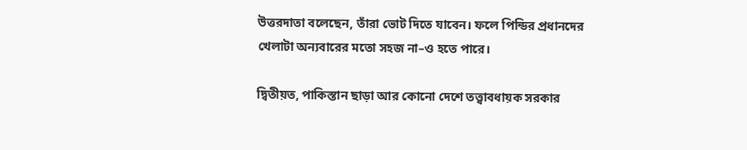উত্তরদাতা বলেছেন, তাঁরা ভোট দিতে যাবেন। ফলে পিন্ডির প্রধানদের খেলাটা অন্যবারের মতো সহজ না–ও হতে পারে।

দ্বিতীয়ত, পাকিস্তান ছাড়া আর কোনো দেশে তত্ত্বাবধায়ক সরকার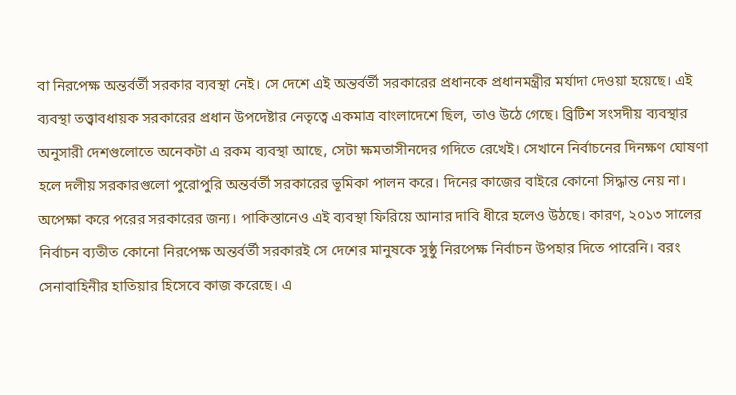বা নিরপেক্ষ অন্তর্বর্তী সরকার ব্যবস্থা নেই। সে দেশে এই অন্তর্বর্তী সরকারের প্রধানকে প্রধানমন্ত্রীর মর্যাদা দেওয়া হয়েছে। এই ব্যবস্থা তত্ত্বাবধায়ক সরকারের প্রধান উপদেষ্টার নেতৃত্বে একমাত্র বাংলাদেশে ছিল, তাও উঠে গেছে। ব্রিটিশ সংসদীয় ব্যবস্থার অনুসারী দেশগুলোতে অনেকটা এ রকম ব্যবস্থা আছে, সেটা ক্ষমতাসীনদের গদিতে রেখেই। সেখানে নির্বাচনের দিনক্ষণ ঘোষণা হলে দলীয় সরকারগুলো পুরোপুরি অন্তর্বর্তী সরকারের ভূমিকা পালন করে। দিনের কাজের বাইরে কোনো সিদ্ধান্ত নেয় না। অপেক্ষা করে পরের সরকারের জন্য। পাকিস্তানেও এই ব্যবস্থা ফিরিয়ে আনার দাবি ধীরে হলেও উঠছে। কারণ, ২০১৩ সালের নির্বাচন ব্যতীত কোনো নিরপেক্ষ অন্তর্বর্তী সরকারই সে দেশের মানুষকে সুষ্ঠু নিরপেক্ষ নির্বাচন উপহার দিতে পারেনি। বরং সেনাবাহিনীর হাতিয়ার হিসেবে কাজ করেছে। এ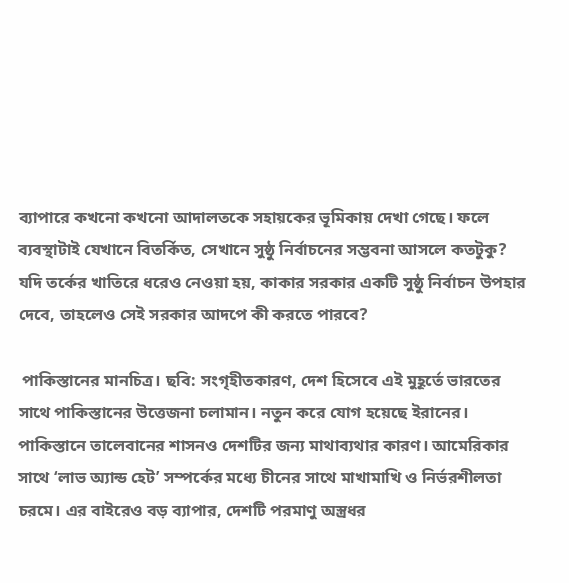ব্যাপারে কখনো কখনো আদালতকে সহায়কের ভূমিকায় দেখা গেছে। ফলে ব্যবস্থাটাই যেখানে বিতর্কিত, সেখানে সুষ্ঠু নির্বাচনের সম্ভবনা আসলে কতটুকু? যদি তর্কের খাতিরে ধরেও নেওয়া হয়, কাকার সরকার একটি সুষ্ঠু নির্বাচন উপহার দেবে, তাহলেও সেই সরকার আদপে কী করতে পারবে?

 পাকিস্তানের মানচিত্র। ছবি: সংগৃহীতকারণ, দেশ হিসেবে এই মুহূর্তে ভারতের সাথে পাকিস্তানের উত্তেজনা চলামান। নতুন করে যোগ হয়েছে ইরানের। পাকিস্তানে তালেবানের শাসনও দেশটির জন্য মাথাব্যথার কারণ। আমেরিকার সাথে ‘লাভ অ্যান্ড হেট’ সম্পর্কের মধ্যে চীনের সাথে মাখামাখি ও নির্ভরশীলতা চরমে। এর বাইরেও বড় ব্যাপার, দেশটি পরমাণু অস্ত্রধর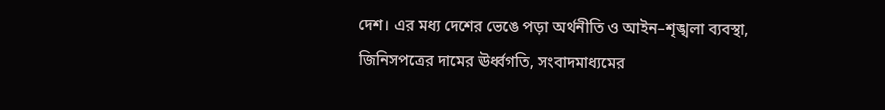দেশ। এর মধ্য দেশের ভেঙে পড়া অর্থনীতি ও আইন–শৃঙ্খলা ব্যবস্থা, জিনিসপত্রের দামের ঊর্ধ্বগতি, সংবাদমাধ্যমের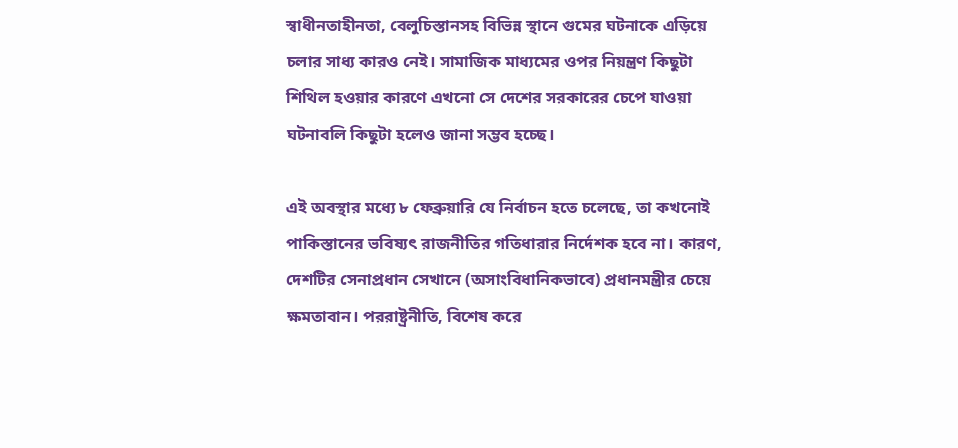স্বাধীনতাহীনতা, বেলুচিস্তানসহ বিভিন্ন স্থানে গুমের ঘটনাকে এড়িয়ে চলার সাধ্য কারও নেই। সামাজিক মাধ্যমের ওপর নিয়ন্ত্রণ কিছুটা শিথিল হওয়ার কারণে এখনো সে দেশের সরকারের চেপে যাওয়া ঘটনাবলি কিছুটা হলেও জানা সম্ভব হচ্ছে।

এই অবস্থার মধ্যে ৮ ফেব্রুয়ারি যে নির্বাচন হতে চলেছে, তা কখনোই পাকিস্তানের ভবিষ্যৎ রাজনীতির গতিধারার নির্দেশক হবে না। কারণ, দেশটির সেনাপ্রধান সেখানে (অসাংবিধানিকভাবে) প্রধানমন্ত্রীর চেয়ে ক্ষমতাবান। পররাষ্ট্রনীতি, বিশেষ করে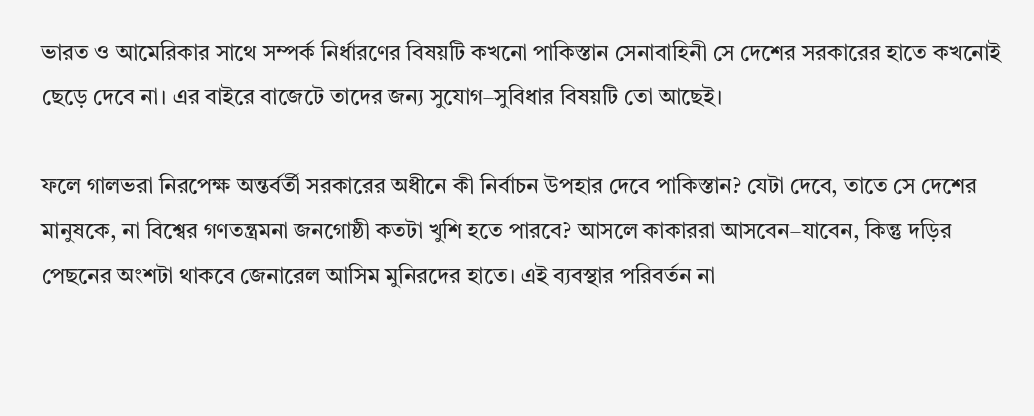ভারত ও আমেরিকার সাথে সম্পর্ক নির্ধারণের বিষয়টি কখনো পাকিস্তান সেনাবাহিনী সে দেশের সরকারের হাতে কখনোই ছেড়ে দেবে না। এর বাইরে বাজেটে তাদের জন্য সুযোগ–সুবিধার বিষয়টি তো আছেই।

ফলে গালভরা নিরপেক্ষ অন্তর্বর্তী সরকারের অধীনে কী নির্বাচন উপহার দেবে পাকিস্তান? যেটা দেবে, তাতে সে দেশের মানুষকে, না বিশ্বের গণতন্ত্রমনা জনগোষ্ঠী কতটা খুশি হতে পারবে? আসলে কাকাররা আসবেন–যাবেন, কিন্তু দড়ির পেছনের অংশটা থাকবে জেনারেল আসিম মুনিরদের হাতে। এই ব্যবস্থার পরিবর্তন না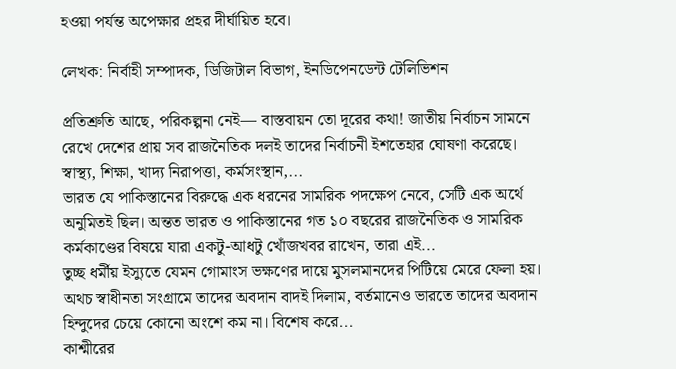হওয়া পর্যন্ত অপেক্ষার প্রহর দীর্ঘায়িত হবে।

লেখক: নির্বাহী সম্পাদক, ডিজিটাল বিভাগ, ইনডিপেনডেন্ট টেলিভিশন

প্রতিশ্রুতি আছে, পরিকল্পনা নেই— বাস্তবায়ন তো দূরের কথা! জাতীয় নির্বাচন সামনে রেখে দেশের প্রায় সব রাজনৈতিক দলই তাদের নির্বাচনী ইশতেহার ঘোষণা করেছে। স্বাস্থ্য, শিক্ষা, খাদ্য নিরাপত্তা, কর্মসংস্থান,...
ভারত যে পাকিস্তানের বিরুদ্ধে এক ধরনের সামরিক পদক্ষেপ নেবে, সেটি এক অর্থে অনুমিতই ছিল। অন্তত ভারত ও পাকিস্তানের গত ১০ বছরের রাজনৈতিক ও সামরিক কর্মকাণ্ডের বিষয়ে যারা একটু-আধটু খোঁজখবর রাখেন, তারা এই...
তুচ্ছ ধর্মীয় ইস্যুতে যেমন গোমাংস ভক্ষণের দায়ে মুসলমানদের পিটিয়ে মেরে ফেলা হয়। অথচ স্বাধীনতা সংগ্রামে তাদের অবদান বাদই দিলাম, বর্তমানেও ভারতে তাদের অবদান হিন্দুদের চেয়ে কোনো অংশে কম না। বিশেষ করে...
কাশ্মীরের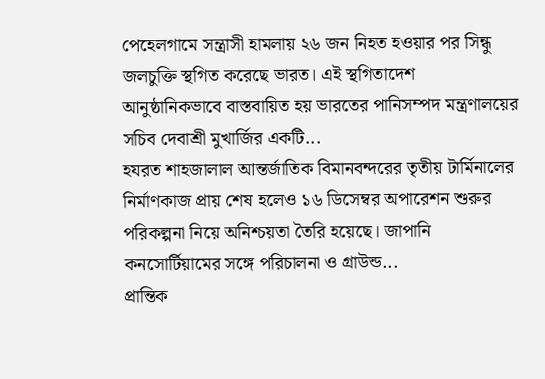পেহেলগামে সন্ত্রাসী হামলায় ২৬ জন নিহত হওয়ার পর সিন্ধু জলচুক্তি স্থগিত করেছে ভারত। এই স্থগিতাদেশ আনুষ্ঠানিকভাবে বাস্তবায়িত হয় ভারতের পানিসম্পদ মন্ত্রণালয়ের সচিব দেবাশ্রী মুখার্জির একটি...
হযরত শাহজালাল আন্তর্জাতিক বিমানবন্দরের তৃতীয় টার্মিনালের নির্মাণকাজ প্রায় শেষ হলেও ১৬ ডিসেম্বর অপারেশন শুরুর পরিকল্পনা নিয়ে অনিশ্চয়তা তৈরি হয়েছে। জাপানি কনসোর্টিয়ামের সঙ্গে পরিচালনা ও গ্রাউন্ড...
প্রান্তিক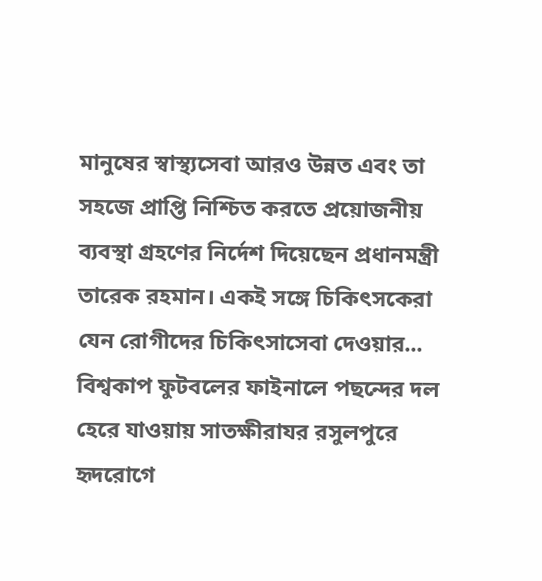মানুষের স্বাস্থ্যসেবা আরও উন্নত এবং তা সহজে প্রাপ্তি নিশ্চিত করতে প্রয়োজনীয় ব্যবস্থা গ্রহণের নির্দেশ দিয়েছেন প্রধানমন্ত্রী তারেক রহমান। একই সঙ্গে চিকিৎসকেরা যেন রোগীদের চিকিৎসাসেবা দেওয়ার...
বিশ্বকাপ ফুটবলের ফাইনালে পছন্দের দল হেরে যাওয়ায় সাতক্ষীরাযর রসুলপুরে হৃদরোগে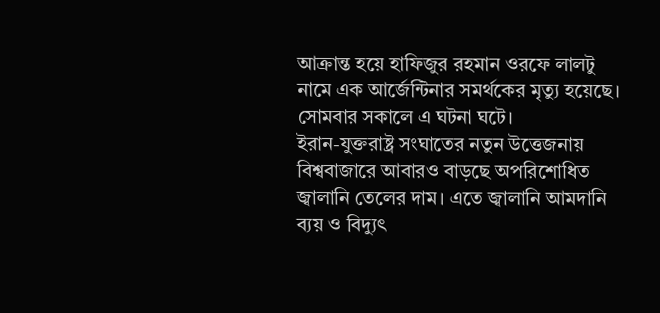আক্রান্ত হয়ে হাফিজুর রহমান ওরফে লালটু নামে এক আর্জেন্টিনার সমর্থকের মৃত্যু হয়েছে। সোমবার সকালে এ ঘটনা ঘটে।
ইরান-যুক্তরাষ্ট্র সংঘাতের নতুন উত্তেজনায় বিশ্ববাজারে আবারও বাড়ছে অপরিশোধিত জ্বালানি তেলের দাম। এতে জ্বালানি আমদানি ব্যয় ও বিদ্যুৎ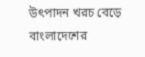উৎপাদন খরচ বেড়ে বাংলাদেশের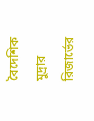বৈদেশিক মুদ্রার রিজার্ভের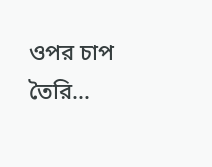ওপর চাপ তৈরি...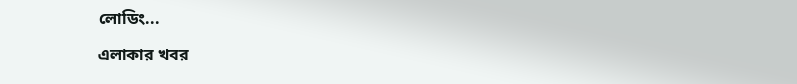লোডিং...

এলাকার খবর